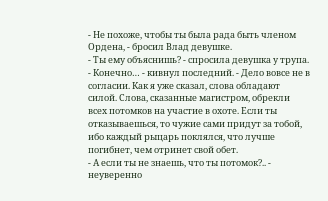- Не похоже, чтобы ты была рада быть членом Ордена, - бросил Влад девушке.
- Ты ему объяснишь? - спросила девушка у трупа.
- Конечно… - кивнул последний. - Дело вовсе не в согласии. Как я уже сказал, слова обладают силой. Слова, сказанные магистром, обрекли всех потомков на участие в охоте. Если ты отказываешься, то чужие сами придут за тобой, ибо каждый рыцарь поклялся, что лучше погибнет, чем отринет свой обет.
- А если ты не знаешь, что ты потомок?.. - неуверенно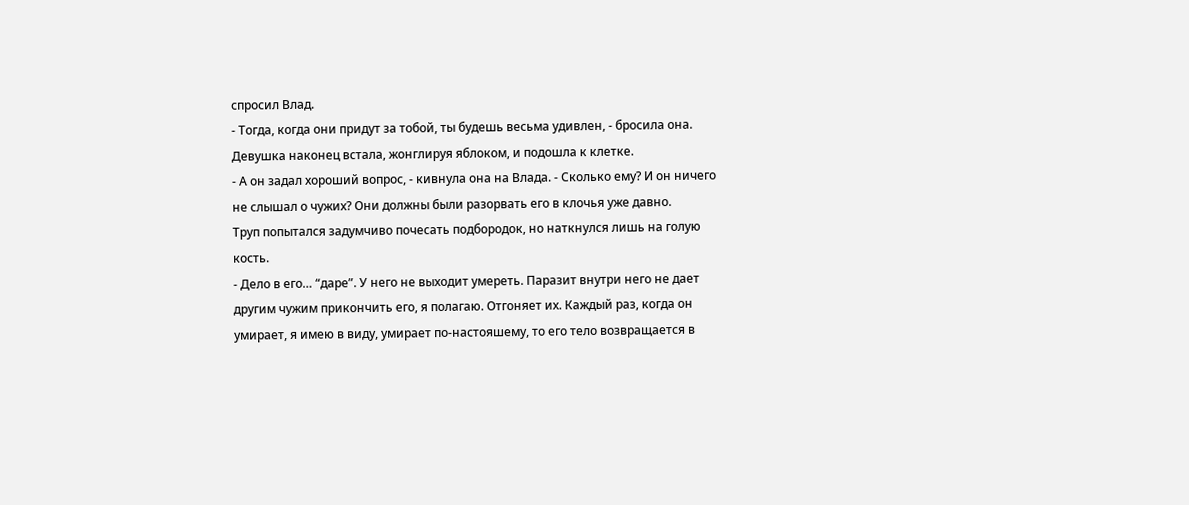спросил Влад.
- Тогда, когда они придут за тобой, ты будешь весьма удивлен, - бросила она.
Девушка наконец встала, жонглируя яблоком, и подошла к клетке.
- А он задал хороший вопрос, - кивнула она на Влада. - Сколько ему? И он ничего не слышал о чужих? Они должны были разорвать его в клочья уже давно.
Труп попытался задумчиво почесать подбородок, но наткнулся лишь на голую кость.
- Дело в его… “даре”. У него не выходит умереть. Паразит внутри него не дает другим чужим прикончить его, я полагаю. Отгоняет их. Каждый раз, когда он умирает, я имею в виду, умирает по-настояшему, то его тело возвращается в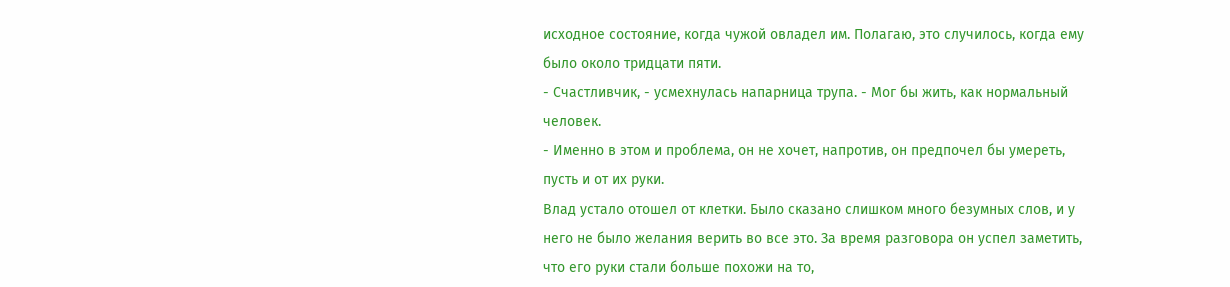исходное состояние, когда чужой овладел им. Полагаю, это случилось, когда ему было около тридцати пяти.
- Счастливчик, - усмехнулась напарница трупа. - Мог бы жить, как нормальный человек.
- Именно в этом и проблема, он не хочет, напротив, он предпочел бы умереть, пусть и от их руки.
Влад устало отошел от клетки. Было сказано слишком много безумных слов, и у него не было желания верить во все это. За время разговора он успел заметить, что его руки стали больше похожи на то,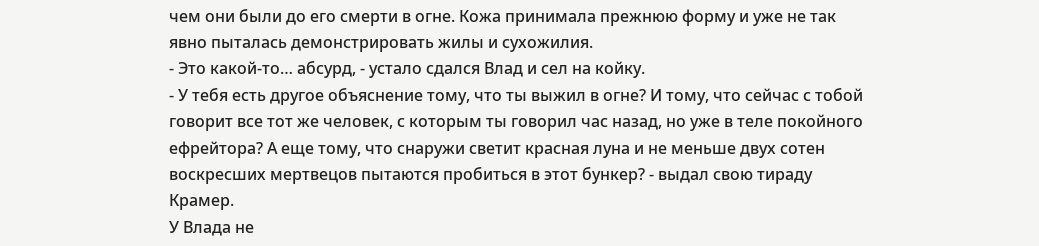чем они были до его смерти в огне. Кожа принимала прежнюю форму и уже не так явно пыталась демонстрировать жилы и сухожилия.
- Это какой-то… абсурд, - устало сдался Влад и сел на койку.
- У тебя есть другое объяснение тому, что ты выжил в огне? И тому, что сейчас с тобой говорит все тот же человек, с которым ты говорил час назад, но уже в теле покойного ефрейтора? А еще тому, что снаружи светит красная луна и не меньше двух сотен воскресших мертвецов пытаются пробиться в этот бункер? - выдал свою тираду Крамер.
У Влада не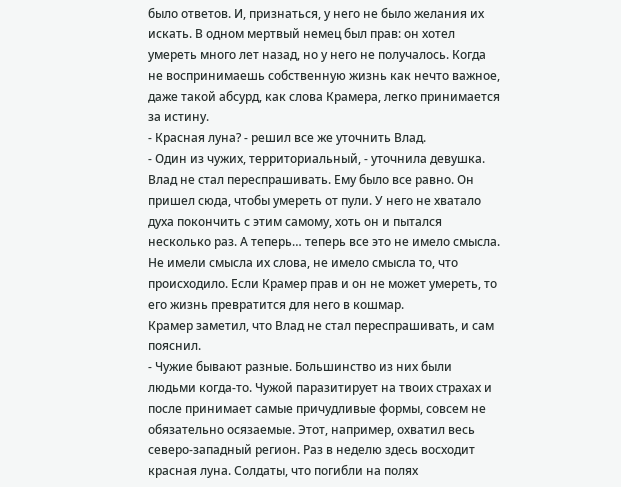было ответов. И, признаться, у него не было желания их искать. В одном мертвый немец был прав: он хотел умереть много лет назад, но у него не получалось. Когда не воспринимаешь собственную жизнь как нечто важное, даже такой абсурд, как слова Крамера, легко принимается за истину.
- Красная луна? - решил все же уточнить Влад.
- Один из чужих, территориальный, - уточнила девушка.
Влад не стал переспрашивать. Ему было все равно. Он пришел сюда, чтобы умереть от пули. У него не хватало духа покончить с этим самому, хоть он и пытался несколько раз. А теперь… теперь все это не имело смысла. Не имели смысла их слова, не имело смысла то, что происходило. Если Крамер прав и он не может умереть, то его жизнь превратится для него в кошмар.
Крамер заметил, что Влад не стал переспрашивать, и сам пояснил.
- Чужие бывают разные. Большинство из них были людьми когда-то. Чужой паразитирует на твоих страхах и после принимает самые причудливые формы, совсем не обязательно осязаемые. Этот, например, охватил весь северо-западный регион. Раз в неделю здесь восходит красная луна. Солдаты, что погибли на полях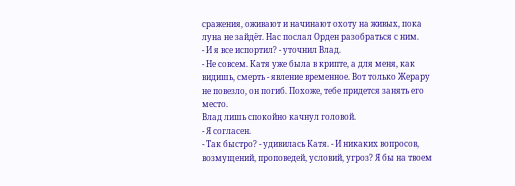сражения, оживают и начинают охоту на живых, пока луна не зайдёт. Нас послал Орден разобраться с ним.
- И я все испортил? - уточнил Влад.
- Не совсем. Катя уже была в крипте, а для меня, как видишь, смерть - явление временное. Вот только Жерару не повезло, он погиб. Похоже, тебе придется занять его место.
Влад лишь спокойно качнул головой.
- Я согласен.
- Так быстро? - удивилась Катя. - И никаких вопросов, возмущений, проповедей, условий, угроз? Я бы на твоем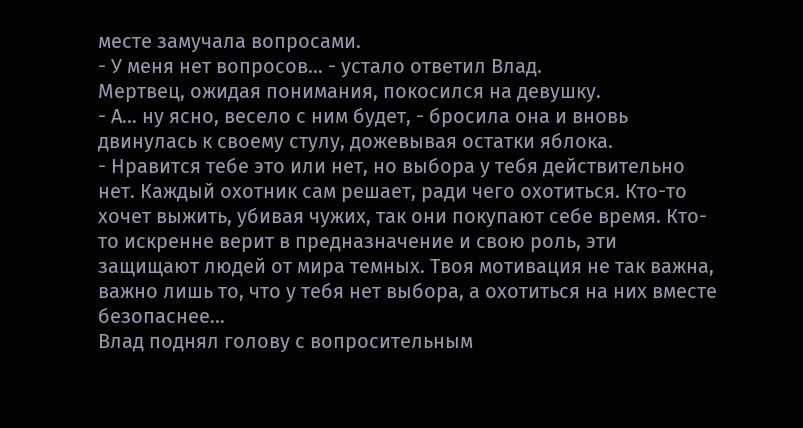месте замучала вопросами.
- У меня нет вопросов… - устало ответил Влад.
Мертвец, ожидая понимания, покосился на девушку.
- А… ну ясно, весело с ним будет, - бросила она и вновь двинулась к своему стулу, дожевывая остатки яблока.
- Нравится тебе это или нет, но выбора у тебя действительно нет. Каждый охотник сам решает, ради чего охотиться. Кто-то хочет выжить, убивая чужих, так они покупают себе время. Кто-то искренне верит в предназначение и свою роль, эти защищают людей от мира темных. Твоя мотивация не так важна, важно лишь то, что у тебя нет выбора, а охотиться на них вместе безопаснее…
Влад поднял голову с вопросительным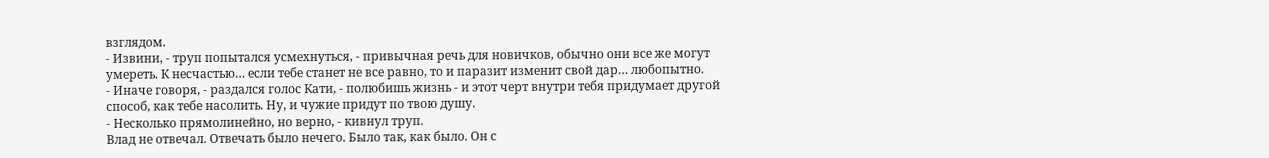взглядом.
- Извини, - труп попытался усмехнуться, - привычная речь для новичков, обычно они все же могут умереть. К несчастью… если тебе станет не все равно, то и паразит изменит свой дар… любопытно.
- Иначе говоря, - раздался голос Кати, - полюбишь жизнь - и этот черт внутри тебя придумает другой способ, как тебе насолить. Ну, и чужие придут по твою душу.
- Несколько прямолинейно, но верно, - кивнул труп.
Влад не отвечал. Отвечать было нечего. Было так, как было. Он с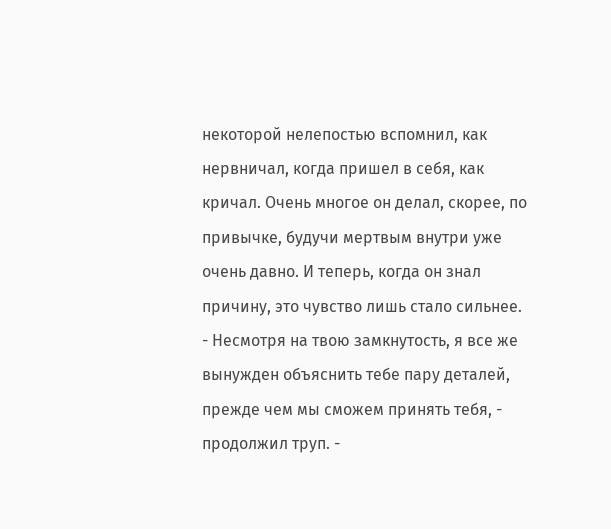некоторой нелепостью вспомнил, как нервничал, когда пришел в себя, как кричал. Очень многое он делал, скорее, по привычке, будучи мертвым внутри уже очень давно. И теперь, когда он знал причину, это чувство лишь стало сильнее.
- Несмотря на твою замкнутость, я все же вынужден объяснить тебе пару деталей, прежде чем мы сможем принять тебя, - продолжил труп. -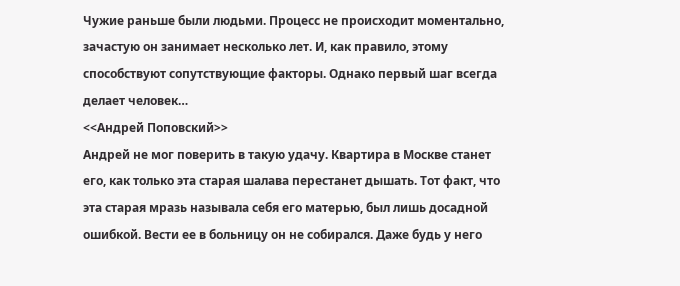Чужие раньше были людьми. Процесс не происходит моментально, зачастую он занимает несколько лет. И, как правило, этому способствуют сопутствующие факторы. Однако первый шаг всегда делает человек…
<<Андрей Поповский>>
Андрей не мог поверить в такую удачу. Квартира в Москве станет его, как только эта старая шалава перестанет дышать. Тот факт, что эта старая мразь называла себя его матерью, был лишь досадной ошибкой. Вести ее в больницу он не собирался. Даже будь у него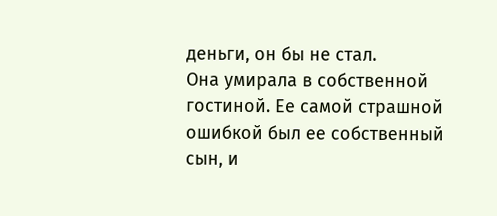деньги, он бы не стал.
Она умирала в собственной гостиной. Ее самой страшной ошибкой был ее собственный сын, и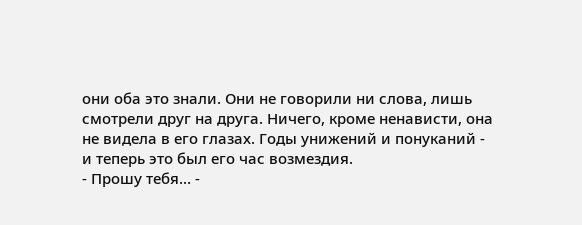они оба это знали. Они не говорили ни слова, лишь смотрели друг на друга. Ничего, кроме ненависти, она не видела в его глазах. Годы унижений и понуканий - и теперь это был его час возмездия.
- Прошу тебя… -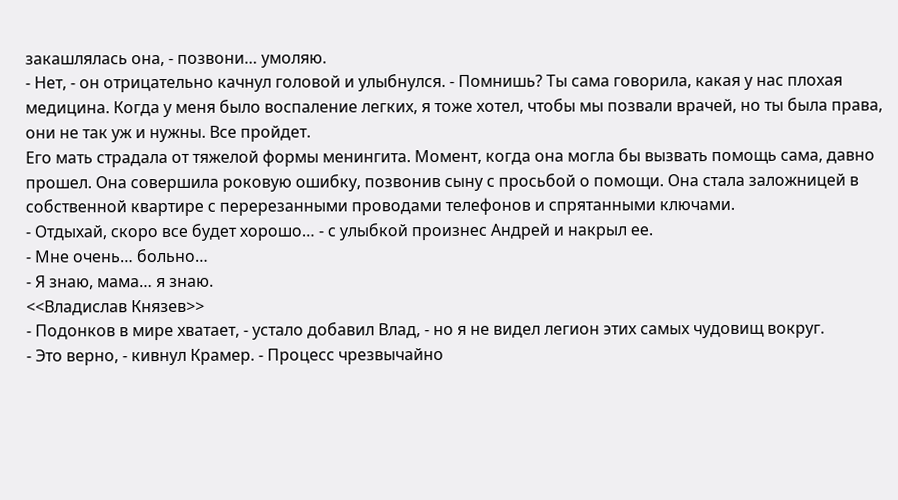закашлялась она, - позвони… умоляю.
- Нет, - он отрицательно качнул головой и улыбнулся. - Помнишь? Ты сама говорила, какая у нас плохая медицина. Когда у меня было воспаление легких, я тоже хотел, чтобы мы позвали врачей, но ты была права, они не так уж и нужны. Все пройдет.
Его мать страдала от тяжелой формы менингита. Момент, когда она могла бы вызвать помощь сама, давно прошел. Она совершила роковую ошибку, позвонив сыну с просьбой о помощи. Она стала заложницей в собственной квартире с перерезанными проводами телефонов и спрятанными ключами.
- Отдыхай, скоро все будет хорошо… - с улыбкой произнес Андрей и накрыл ее.
- Мне очень… больно…
- Я знаю, мама… я знаю.
<<Владислав Князев>>
- Подонков в мире хватает, - устало добавил Влад, - но я не видел легион этих самых чудовищ вокруг.
- Это верно, - кивнул Крамер. - Процесс чрезвычайно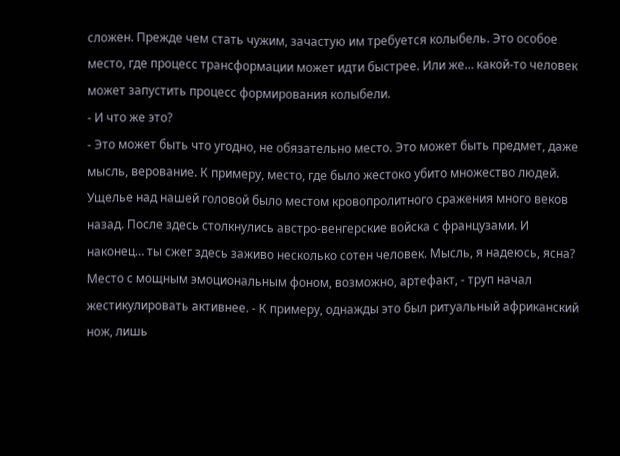сложен. Прежде чем стать чужим, зачастую им требуется колыбель. Это особое место, где процесс трансформации может идти быстрее. Или же… какой-то человек может запустить процесс формирования колыбели.
- И что же это?
- Это может быть что угодно, не обязательно место. Это может быть предмет, даже мысль, верование. К примеру, место, где было жестоко убито множество людей. Ущелье над нашей головой было местом кровопролитного сражения много веков назад. После здесь столкнулись австро-венгерские войска с французами. И наконец… ты сжег здесь заживо несколько сотен человек. Мысль, я надеюсь, ясна? Место с мощным эмоциональным фоном, возможно, артефакт, - труп начал жестикулировать активнее. - К примеру, однажды это был ритуальный африканский нож, лишь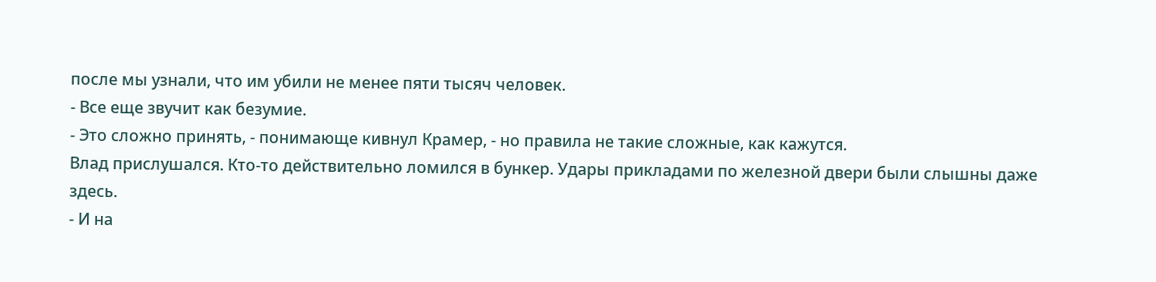после мы узнали, что им убили не менее пяти тысяч человек.
- Все еще звучит как безумие.
- Это сложно принять, - понимающе кивнул Крамер, - но правила не такие сложные, как кажутся.
Влад прислушался. Кто-то действительно ломился в бункер. Удары прикладами по железной двери были слышны даже здесь.
- И на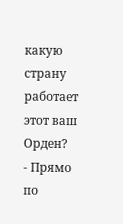какую страну работает этот ваш Орден?
- Прямо по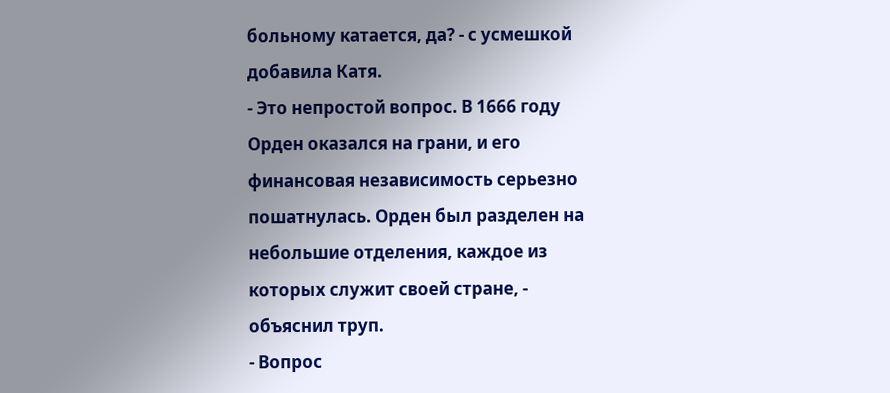больному катается, да? - с усмешкой добавила Катя.
- Это непростой вопрос. В 1666 году Орден оказался на грани, и его финансовая независимость серьезно пошатнулась. Орден был разделен на небольшие отделения, каждое из которых служит своей стране, - объяснил труп.
- Вопрос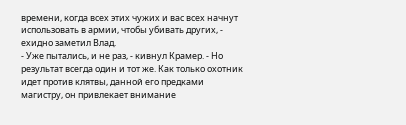времени, когда всех этих чужих и вас всех начнут использовать в армии, чтобы убивать других, - ехидно заметил Влад.
- Уже пытались, и не раз, - кивнул Крамер. - Но результат всегда один и тот же. Как только охотник идет против клятвы, данной его предками магистру, он привлекает внимание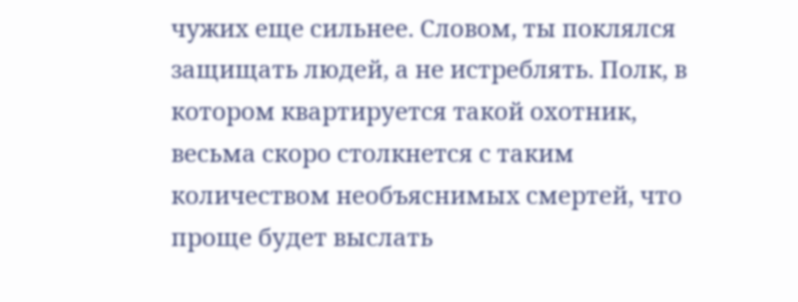чужих еще сильнее. Словом, ты поклялся защищать людей, а не истреблять. Полк, в котором квартируется такой охотник, весьма скоро столкнется с таким количеством необъяснимых смертей, что проще будет выслать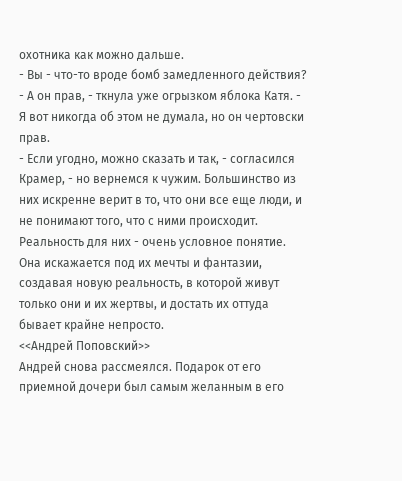охотника как можно дальше.
- Вы - что-то вроде бомб замедленного действия?
- А он прав, - ткнула уже огрызком яблока Катя. - Я вот никогда об этом не думала, но он чертовски прав.
- Если угодно, можно сказать и так, - согласился Крамер, - но вернемся к чужим. Большинство из них искренне верит в то, что они все еще люди, и не понимают того, что с ними происходит. Реальность для них - очень условное понятие. Она искажается под их мечты и фантазии, создавая новую реальность, в которой живут только они и их жертвы, и достать их оттуда бывает крайне непросто.
<<Андрей Поповский>>
Андрей снова рассмеялся. Подарок от его приемной дочери был самым желанным в его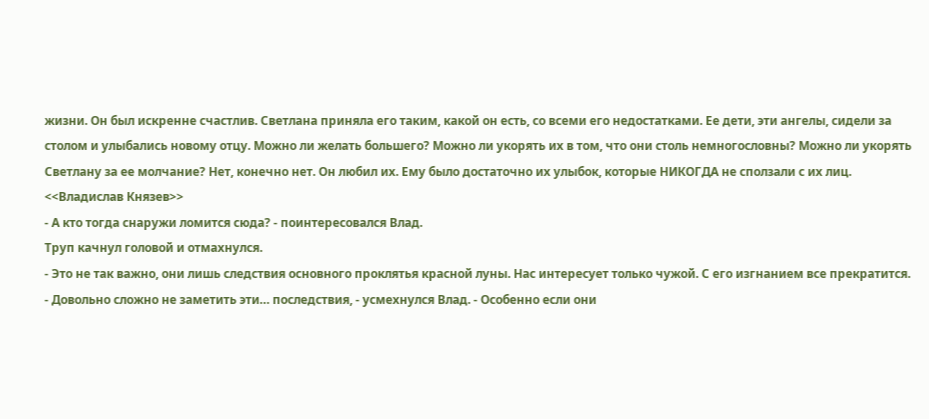жизни. Он был искренне счастлив. Светлана приняла его таким, какой он есть, со всеми его недостатками. Ее дети, эти ангелы, сидели за столом и улыбались новому отцу. Можно ли желать большего? Можно ли укорять их в том, что они столь немногословны? Можно ли укорять Светлану за ее молчание? Нет, конечно нет. Он любил их. Ему было достаточно их улыбок, которые НИКОГДА не сползали с их лиц.
<<Владислав Князев>>
- А кто тогда снаружи ломится сюда? - поинтересовался Влад.
Труп качнул головой и отмахнулся.
- Это не так важно, они лишь следствия основного проклятья красной луны. Нас интересует только чужой. С его изгнанием все прекратится.
- Довольно сложно не заметить эти… последствия, - усмехнулся Влад. - Особенно если они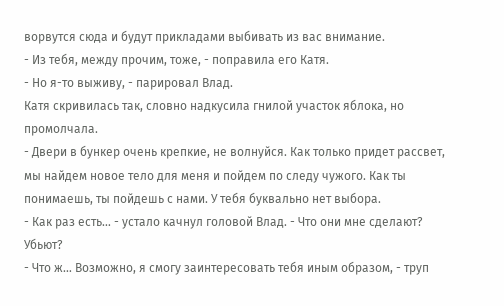ворвутся сюда и будут прикладами выбивать из вас внимание.
- Из тебя, между прочим, тоже, - поправила его Катя.
- Но я-то выживу, - парировал Влад.
Катя скривилась так, словно надкусила гнилой участок яблока, но промолчала.
- Двери в бункер очень крепкие, не волнуйся. Как только придет рассвет, мы найдем новое тело для меня и пойдем по следу чужого. Как ты понимаешь, ты пойдешь с нами. У тебя буквально нет выбора.
- Как раз есть… - устало качнул головой Влад. - Что они мне сделают? Убьют?
- Что ж… Возможно, я смогу заинтересовать тебя иным образом, - труп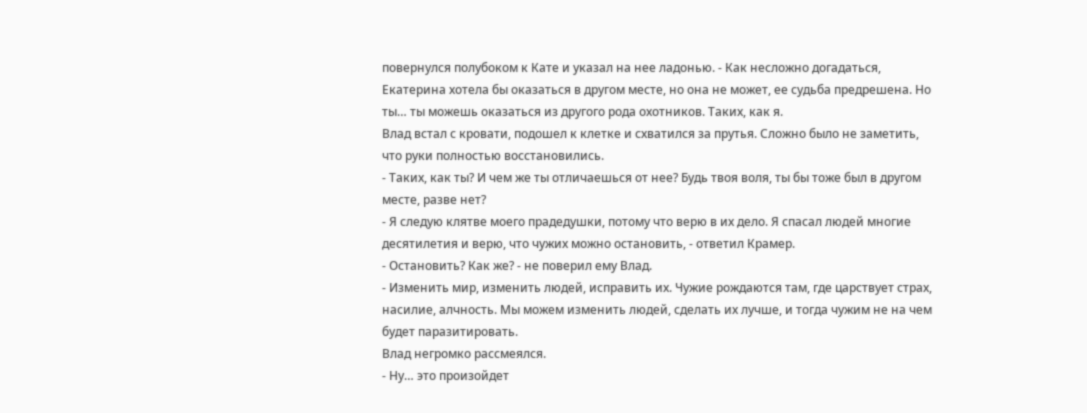повернулся полубоком к Кате и указал на нее ладонью. - Как несложно догадаться, Екатерина хотела бы оказаться в другом месте, но она не может, ее судьба предрешена. Но ты… ты можешь оказаться из другого рода охотников. Таких, как я.
Влад встал с кровати, подошел к клетке и схватился за прутья. Сложно было не заметить, что руки полностью восстановились.
- Таких, как ты? И чем же ты отличаешься от нее? Будь твоя воля, ты бы тоже был в другом месте, разве нет?
- Я следую клятве моего прадедушки, потому что верю в их дело. Я спасал людей многие десятилетия и верю, что чужих можно остановить, - ответил Крамер.
- Остановить? Как же? - не поверил ему Влад.
- Изменить мир, изменить людей, исправить их. Чужие рождаются там, где царствует страх, насилие, алчность. Мы можем изменить людей, сделать их лучше, и тогда чужим не на чем будет паразитировать.
Влад негромко рассмеялся.
- Ну… это произойдет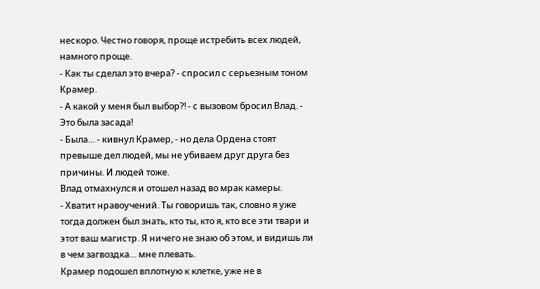нескоро. Честно говоря, проще истребить всех людей, намного проще.
- Как ты сделал это вчера? - спросил с серьезным тоном Крамер.
- А какой у меня был выбор?! - с вызовом бросил Влад. - Это была засада!
- Была… - кивнул Крамер, - но дела Ордена стоят превыше дел людей, мы не убиваем друг друга без причины. И людей тоже.
Влад отмахнулся и отошел назад во мрак камеры.
- Хватит нравоучений. Ты говоришь так, словно я уже тогда должен был знать, кто ты, кто я, кто все эти твари и этот ваш магистр. Я ничего не знаю об этом, и видишь ли в чем загвоздка… мне плевать.
Крамер подошел вплотную к клетке, уже не в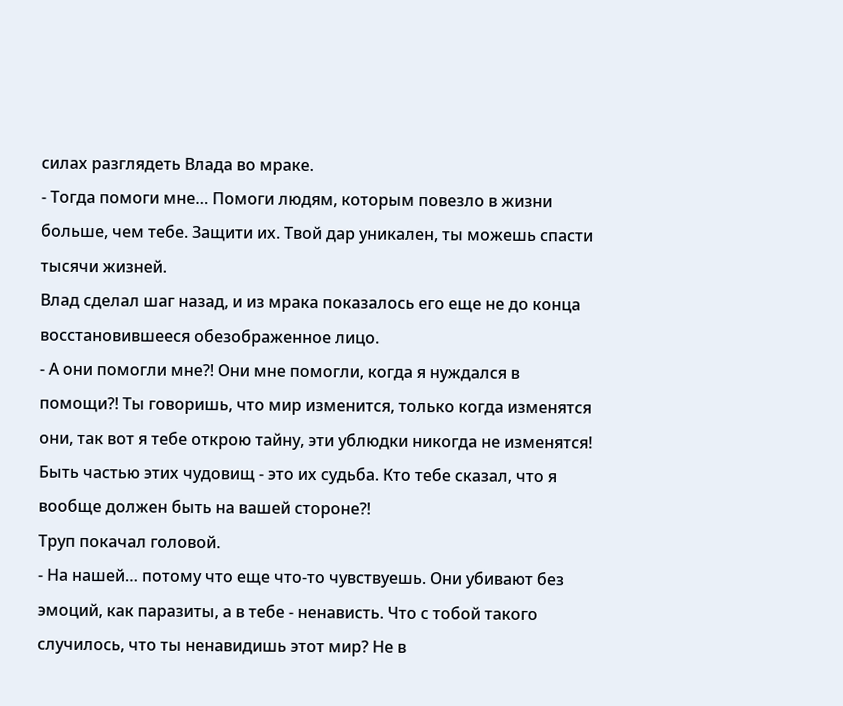силах разглядеть Влада во мраке.
- Тогда помоги мне… Помоги людям, которым повезло в жизни больше, чем тебе. Защити их. Твой дар уникален, ты можешь спасти тысячи жизней.
Влад сделал шаг назад, и из мрака показалось его еще не до конца восстановившееся обезображенное лицо.
- А они помогли мне?! Они мне помогли, когда я нуждался в помощи?! Ты говоришь, что мир изменится, только когда изменятся они, так вот я тебе открою тайну, эти ублюдки никогда не изменятся! Быть частью этих чудовищ - это их судьба. Кто тебе сказал, что я вообще должен быть на вашей стороне?!
Труп покачал головой.
- На нашей… потому что еще что-то чувствуешь. Они убивают без эмоций, как паразиты, а в тебе - ненависть. Что с тобой такого случилось, что ты ненавидишь этот мир? Не в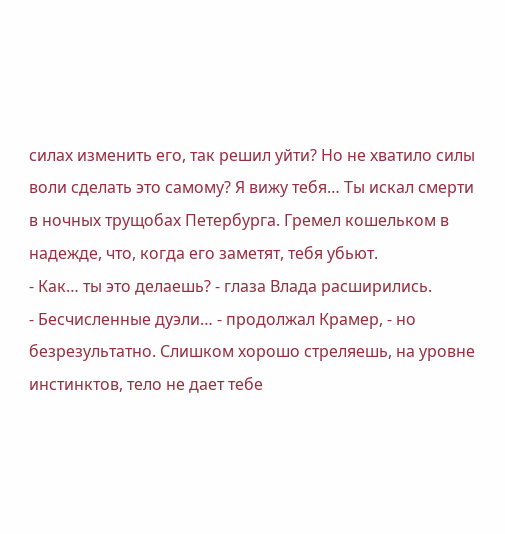силах изменить его, так решил уйти? Но не хватило силы воли сделать это самому? Я вижу тебя… Ты искал смерти в ночных трущобах Петербурга. Гремел кошельком в надежде, что, когда его заметят, тебя убьют.
- Как… ты это делаешь? - глаза Влада расширились.
- Бесчисленные дуэли… - продолжал Крамер, - но безрезультатно. Слишком хорошо стреляешь, на уровне инстинктов, тело не дает тебе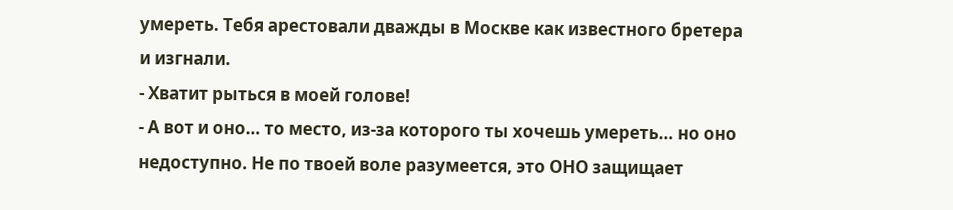умереть. Тебя арестовали дважды в Москве как известного бретера и изгнали.
- Хватит рыться в моей голове!
- А вот и оно… то место, из-за которого ты хочешь умереть… но оно недоступно. Не по твоей воле разумеется, это ОНО защищает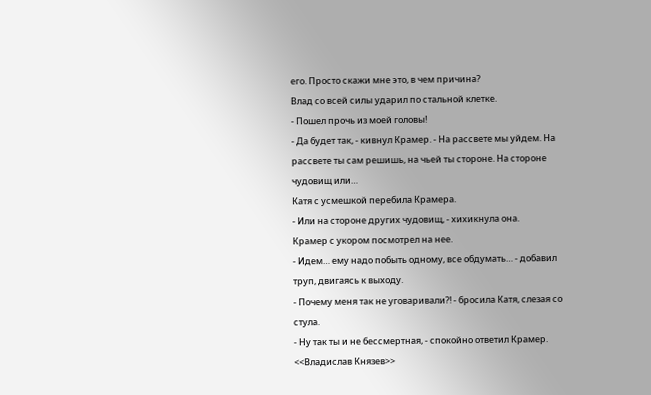его. Просто скажи мне это, в чем причина?
Влад со всей силы ударил по стальной клетке.
- Пошел прочь из моей головы!
- Да будет так, - кивнул Крамер. - На рассвете мы уйдем. На рассвете ты сам решишь, на чьей ты стороне. На стороне чудовищ или…
Катя с усмешкой перебила Крамера.
- Или на стороне других чудовищ, - хихикнула она.
Крамер с укором посмотрел на нее.
- Идем… ему надо побыть одному, все обдумать… - добавил труп, двигаясь к выходу.
- Почему меня так не уговаривали?! - бросила Катя, слезая со стула.
- Ну так ты и не бессмертная, - спокойно ответил Крамер.
<<Владислав Князев>>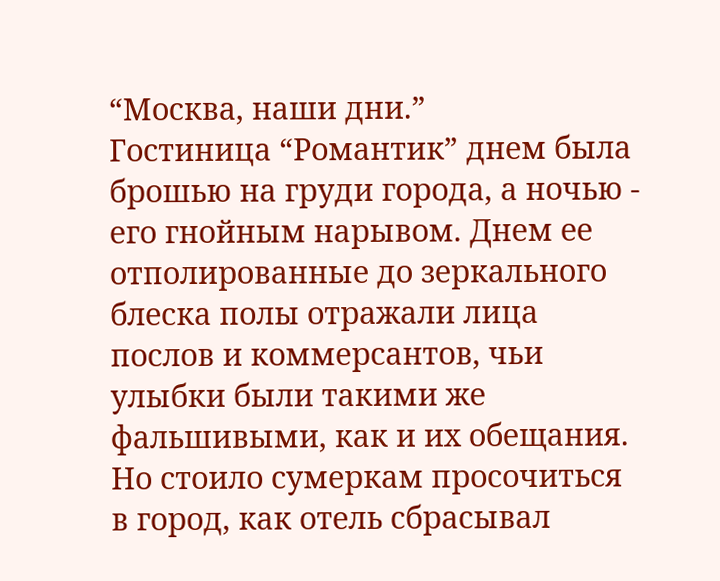“Москва, наши дни.”
Гостиница “Романтик” днем была брошью на груди города, а ночью - его гнойным нарывом. Днем ее отполированные до зеркального блеска полы отражали лица послов и коммерсантов, чьи улыбки были такими же фальшивыми, как и их обещания. Но стоило сумеркам просочиться в город, как отель сбрасывал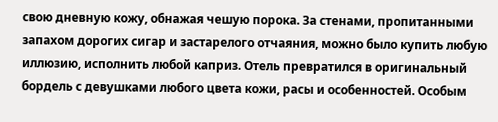свою дневную кожу, обнажая чешую порока. За стенами, пропитанными запахом дорогих сигар и застарелого отчаяния, можно было купить любую иллюзию, исполнить любой каприз. Отель превратился в оригинальный бордель с девушками любого цвета кожи, расы и особенностей. Особым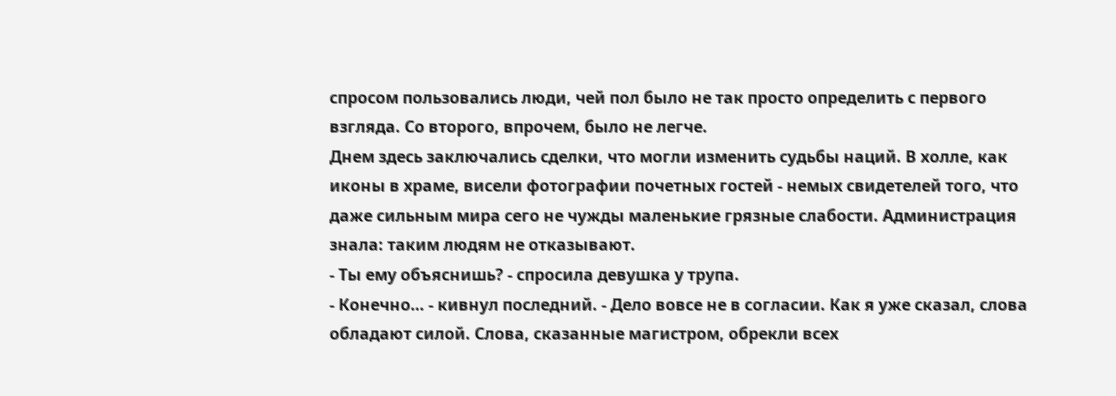спросом пользовались люди, чей пол было не так просто определить с первого взгляда. Со второго, впрочем, было не легче.
Днем здесь заключались сделки, что могли изменить судьбы наций. В холле, как иконы в храме, висели фотографии почетных гостей - немых свидетелей того, что даже сильным мира сего не чужды маленькие грязные слабости. Администрация знала: таким людям не отказывают.
- Ты ему объяснишь? - спросила девушка у трупа.
- Конечно… - кивнул последний. - Дело вовсе не в согласии. Как я уже сказал, слова обладают силой. Слова, сказанные магистром, обрекли всех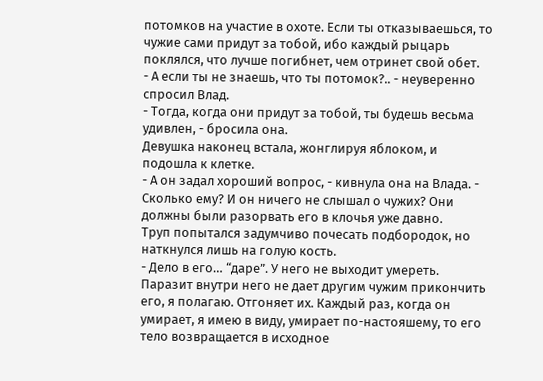потомков на участие в охоте. Если ты отказываешься, то чужие сами придут за тобой, ибо каждый рыцарь поклялся, что лучше погибнет, чем отринет свой обет.
- А если ты не знаешь, что ты потомок?.. - неуверенно спросил Влад.
- Тогда, когда они придут за тобой, ты будешь весьма удивлен, - бросила она.
Девушка наконец встала, жонглируя яблоком, и подошла к клетке.
- А он задал хороший вопрос, - кивнула она на Влада. - Сколько ему? И он ничего не слышал о чужих? Они должны были разорвать его в клочья уже давно.
Труп попытался задумчиво почесать подбородок, но наткнулся лишь на голую кость.
- Дело в его… “даре”. У него не выходит умереть. Паразит внутри него не дает другим чужим прикончить его, я полагаю. Отгоняет их. Каждый раз, когда он умирает, я имею в виду, умирает по-настояшему, то его тело возвращается в исходное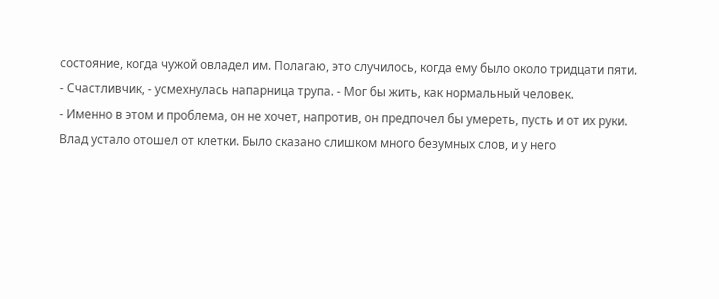состояние, когда чужой овладел им. Полагаю, это случилось, когда ему было около тридцати пяти.
- Счастливчик, - усмехнулась напарница трупа. - Мог бы жить, как нормальный человек.
- Именно в этом и проблема, он не хочет, напротив, он предпочел бы умереть, пусть и от их руки.
Влад устало отошел от клетки. Было сказано слишком много безумных слов, и у него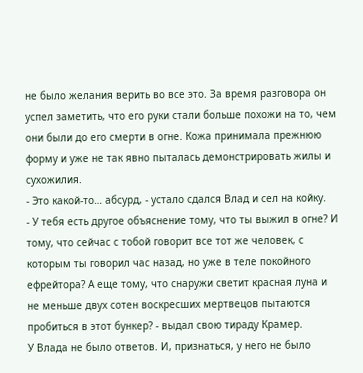не было желания верить во все это. За время разговора он успел заметить, что его руки стали больше похожи на то, чем они были до его смерти в огне. Кожа принимала прежнюю форму и уже не так явно пыталась демонстрировать жилы и сухожилия.
- Это какой-то… абсурд, - устало сдался Влад и сел на койку.
- У тебя есть другое объяснение тому, что ты выжил в огне? И тому, что сейчас с тобой говорит все тот же человек, с которым ты говорил час назад, но уже в теле покойного ефрейтора? А еще тому, что снаружи светит красная луна и не меньше двух сотен воскресших мертвецов пытаются пробиться в этот бункер? - выдал свою тираду Крамер.
У Влада не было ответов. И, признаться, у него не было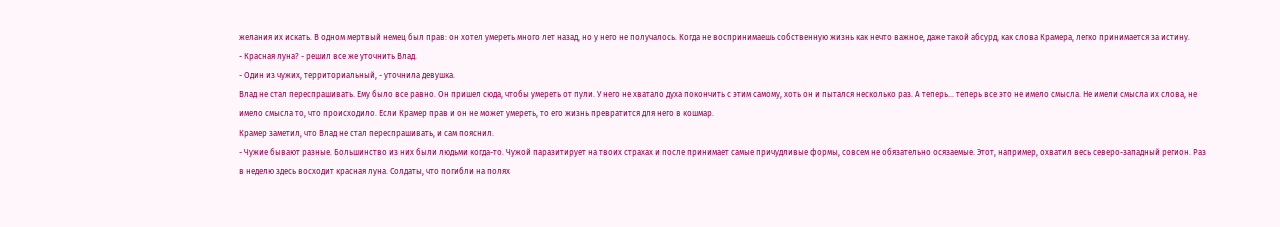желания их искать. В одном мертвый немец был прав: он хотел умереть много лет назад, но у него не получалось. Когда не воспринимаешь собственную жизнь как нечто важное, даже такой абсурд, как слова Крамера, легко принимается за истину.
- Красная луна? - решил все же уточнить Влад.
- Один из чужих, территориальный, - уточнила девушка.
Влад не стал переспрашивать. Ему было все равно. Он пришел сюда, чтобы умереть от пули. У него не хватало духа покончить с этим самому, хоть он и пытался несколько раз. А теперь… теперь все это не имело смысла. Не имели смысла их слова, не имело смысла то, что происходило. Если Крамер прав и он не может умереть, то его жизнь превратится для него в кошмар.
Крамер заметил, что Влад не стал переспрашивать, и сам пояснил.
- Чужие бывают разные. Большинство из них были людьми когда-то. Чужой паразитирует на твоих страхах и после принимает самые причудливые формы, совсем не обязательно осязаемые. Этот, например, охватил весь северо-западный регион. Раз в неделю здесь восходит красная луна. Солдаты, что погибли на полях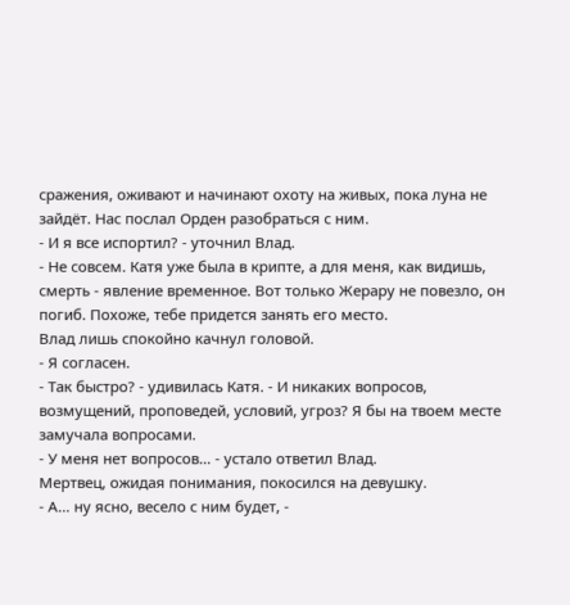сражения, оживают и начинают охоту на живых, пока луна не зайдёт. Нас послал Орден разобраться с ним.
- И я все испортил? - уточнил Влад.
- Не совсем. Катя уже была в крипте, а для меня, как видишь, смерть - явление временное. Вот только Жерару не повезло, он погиб. Похоже, тебе придется занять его место.
Влад лишь спокойно качнул головой.
- Я согласен.
- Так быстро? - удивилась Катя. - И никаких вопросов, возмущений, проповедей, условий, угроз? Я бы на твоем месте замучала вопросами.
- У меня нет вопросов… - устало ответил Влад.
Мертвец, ожидая понимания, покосился на девушку.
- А… ну ясно, весело с ним будет, -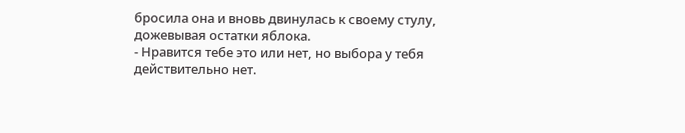бросила она и вновь двинулась к своему стулу, дожевывая остатки яблока.
- Нравится тебе это или нет, но выбора у тебя действительно нет.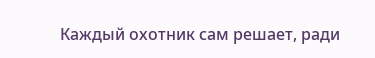Каждый охотник сам решает, ради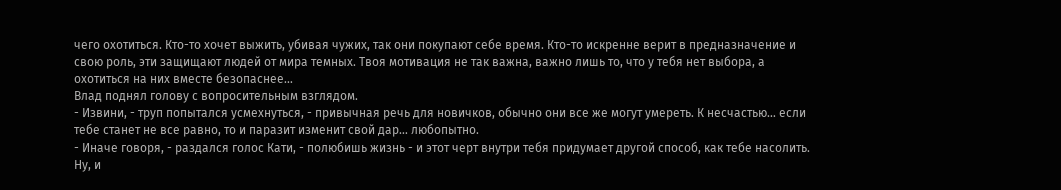чего охотиться. Кто-то хочет выжить, убивая чужих, так они покупают себе время. Кто-то искренне верит в предназначение и свою роль, эти защищают людей от мира темных. Твоя мотивация не так важна, важно лишь то, что у тебя нет выбора, а охотиться на них вместе безопаснее…
Влад поднял голову с вопросительным взглядом.
- Извини, - труп попытался усмехнуться, - привычная речь для новичков, обычно они все же могут умереть. К несчастью… если тебе станет не все равно, то и паразит изменит свой дар… любопытно.
- Иначе говоря, - раздался голос Кати, - полюбишь жизнь - и этот черт внутри тебя придумает другой способ, как тебе насолить. Ну, и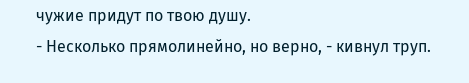чужие придут по твою душу.
- Несколько прямолинейно, но верно, - кивнул труп.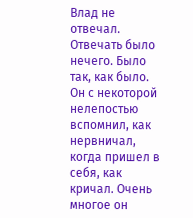Влад не отвечал. Отвечать было нечего. Было так, как было. Он с некоторой нелепостью вспомнил, как нервничал, когда пришел в себя, как кричал. Очень многое он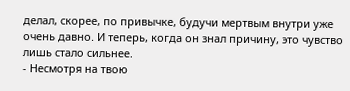делал, скорее, по привычке, будучи мертвым внутри уже очень давно. И теперь, когда он знал причину, это чувство лишь стало сильнее.
- Несмотря на твою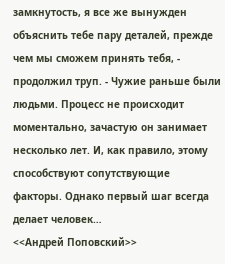замкнутость, я все же вынужден объяснить тебе пару деталей, прежде чем мы сможем принять тебя, - продолжил труп. - Чужие раньше были людьми. Процесс не происходит моментально, зачастую он занимает несколько лет. И, как правило, этому способствуют сопутствующие факторы. Однако первый шаг всегда делает человек…
<<Андрей Поповский>>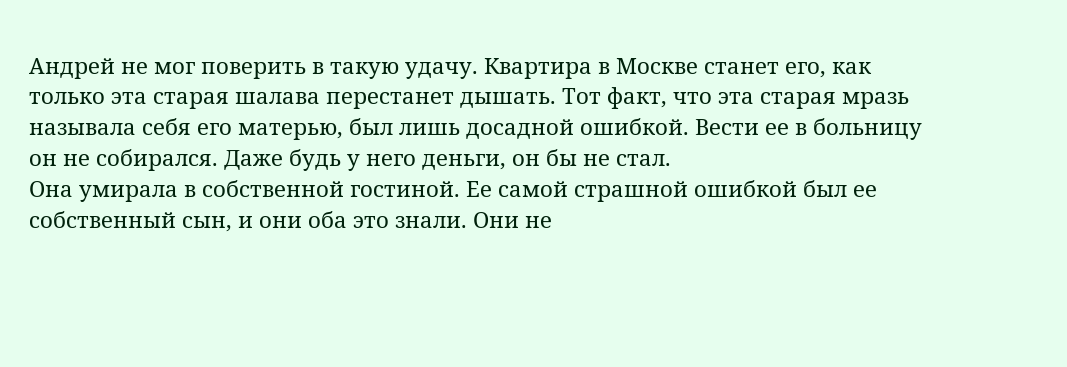Андрей не мог поверить в такую удачу. Квартира в Москве станет его, как только эта старая шалава перестанет дышать. Тот факт, что эта старая мразь называла себя его матерью, был лишь досадной ошибкой. Вести ее в больницу он не собирался. Даже будь у него деньги, он бы не стал.
Она умирала в собственной гостиной. Ее самой страшной ошибкой был ее собственный сын, и они оба это знали. Они не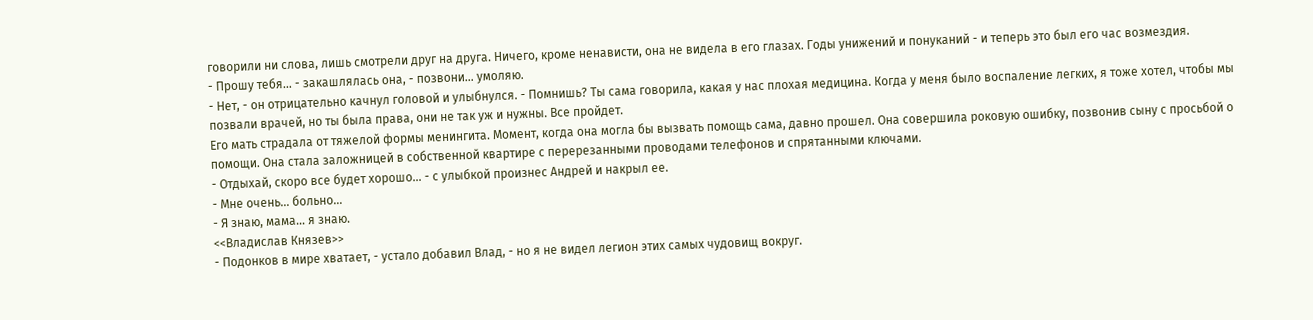говорили ни слова, лишь смотрели друг на друга. Ничего, кроме ненависти, она не видела в его глазах. Годы унижений и понуканий - и теперь это был его час возмездия.
- Прошу тебя… - закашлялась она, - позвони… умоляю.
- Нет, - он отрицательно качнул головой и улыбнулся. - Помнишь? Ты сама говорила, какая у нас плохая медицина. Когда у меня было воспаление легких, я тоже хотел, чтобы мы позвали врачей, но ты была права, они не так уж и нужны. Все пройдет.
Его мать страдала от тяжелой формы менингита. Момент, когда она могла бы вызвать помощь сама, давно прошел. Она совершила роковую ошибку, позвонив сыну с просьбой о помощи. Она стала заложницей в собственной квартире с перерезанными проводами телефонов и спрятанными ключами.
- Отдыхай, скоро все будет хорошо… - с улыбкой произнес Андрей и накрыл ее.
- Мне очень… больно…
- Я знаю, мама… я знаю.
<<Владислав Князев>>
- Подонков в мире хватает, - устало добавил Влад, - но я не видел легион этих самых чудовищ вокруг.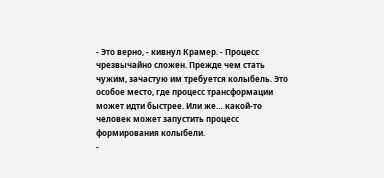- Это верно, - кивнул Крамер. - Процесс чрезвычайно сложен. Прежде чем стать чужим, зачастую им требуется колыбель. Это особое место, где процесс трансформации может идти быстрее. Или же… какой-то человек может запустить процесс формирования колыбели.
-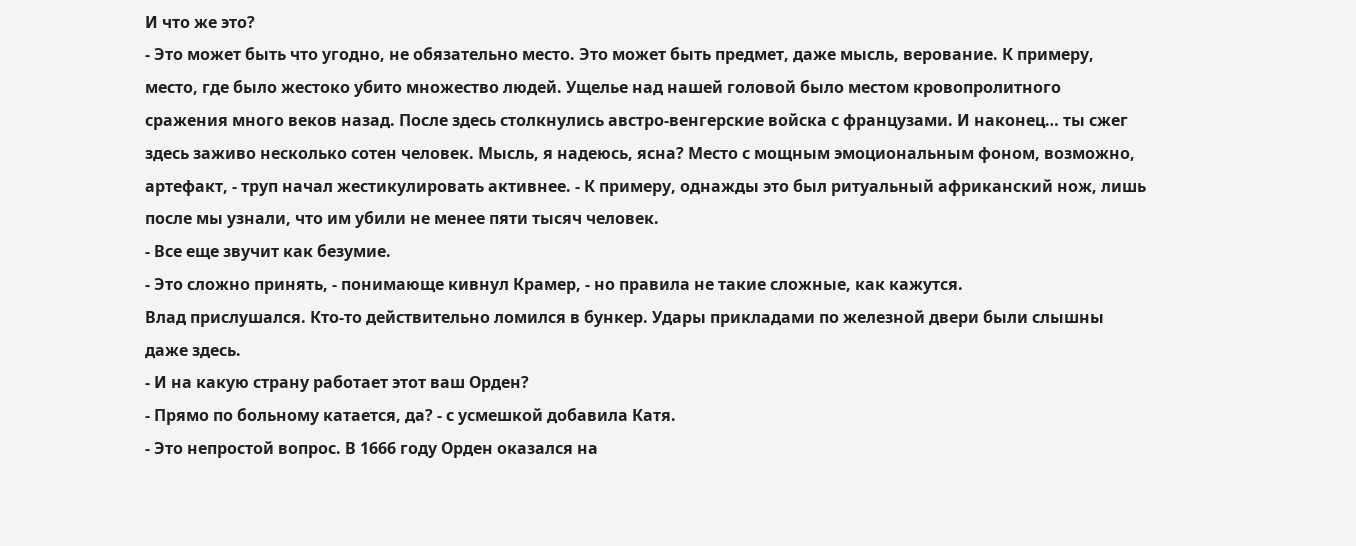И что же это?
- Это может быть что угодно, не обязательно место. Это может быть предмет, даже мысль, верование. К примеру, место, где было жестоко убито множество людей. Ущелье над нашей головой было местом кровопролитного сражения много веков назад. После здесь столкнулись австро-венгерские войска с французами. И наконец… ты сжег здесь заживо несколько сотен человек. Мысль, я надеюсь, ясна? Место с мощным эмоциональным фоном, возможно, артефакт, - труп начал жестикулировать активнее. - К примеру, однажды это был ритуальный африканский нож, лишь после мы узнали, что им убили не менее пяти тысяч человек.
- Все еще звучит как безумие.
- Это сложно принять, - понимающе кивнул Крамер, - но правила не такие сложные, как кажутся.
Влад прислушался. Кто-то действительно ломился в бункер. Удары прикладами по железной двери были слышны даже здесь.
- И на какую страну работает этот ваш Орден?
- Прямо по больному катается, да? - с усмешкой добавила Катя.
- Это непростой вопрос. В 1666 году Орден оказался на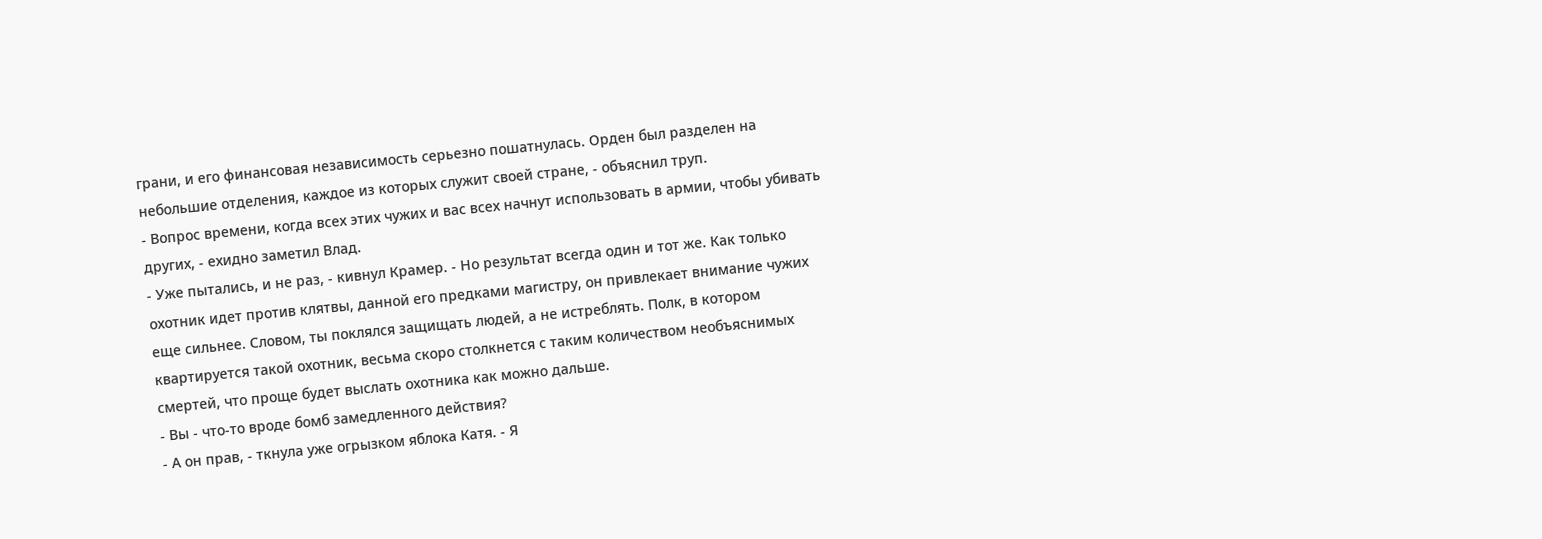грани, и его финансовая независимость серьезно пошатнулась. Орден был разделен на небольшие отделения, каждое из которых служит своей стране, - объяснил труп.
- Вопрос времени, когда всех этих чужих и вас всех начнут использовать в армии, чтобы убивать других, - ехидно заметил Влад.
- Уже пытались, и не раз, - кивнул Крамер. - Но результат всегда один и тот же. Как только охотник идет против клятвы, данной его предками магистру, он привлекает внимание чужих еще сильнее. Словом, ты поклялся защищать людей, а не истреблять. Полк, в котором квартируется такой охотник, весьма скоро столкнется с таким количеством необъяснимых смертей, что проще будет выслать охотника как можно дальше.
- Вы - что-то вроде бомб замедленного действия?
- А он прав, - ткнула уже огрызком яблока Катя. - Я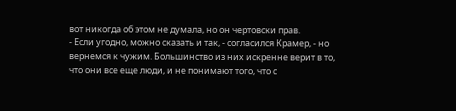вот никогда об этом не думала, но он чертовски прав.
- Если угодно, можно сказать и так, - согласился Крамер, - но вернемся к чужим. Большинство из них искренне верит в то, что они все еще люди, и не понимают того, что с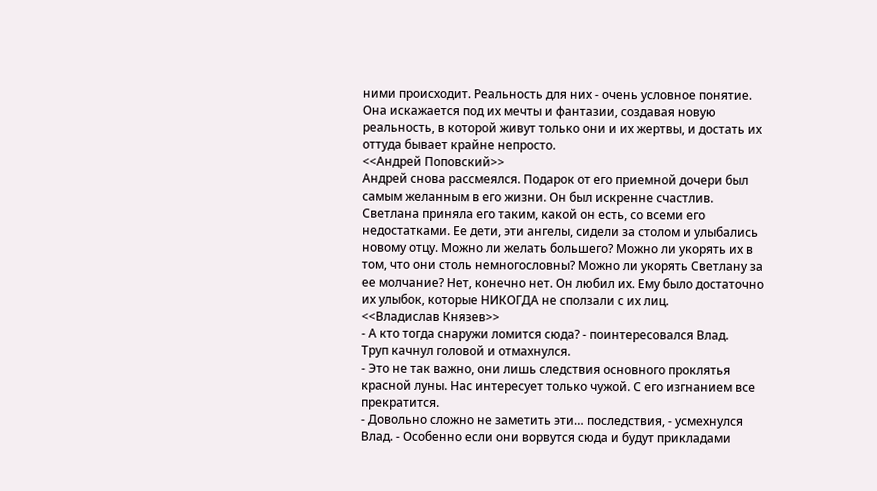ними происходит. Реальность для них - очень условное понятие. Она искажается под их мечты и фантазии, создавая новую реальность, в которой живут только они и их жертвы, и достать их оттуда бывает крайне непросто.
<<Андрей Поповский>>
Андрей снова рассмеялся. Подарок от его приемной дочери был самым желанным в его жизни. Он был искренне счастлив. Светлана приняла его таким, какой он есть, со всеми его недостатками. Ее дети, эти ангелы, сидели за столом и улыбались новому отцу. Можно ли желать большего? Можно ли укорять их в том, что они столь немногословны? Можно ли укорять Светлану за ее молчание? Нет, конечно нет. Он любил их. Ему было достаточно их улыбок, которые НИКОГДА не сползали с их лиц.
<<Владислав Князев>>
- А кто тогда снаружи ломится сюда? - поинтересовался Влад.
Труп качнул головой и отмахнулся.
- Это не так важно, они лишь следствия основного проклятья красной луны. Нас интересует только чужой. С его изгнанием все прекратится.
- Довольно сложно не заметить эти… последствия, - усмехнулся Влад. - Особенно если они ворвутся сюда и будут прикладами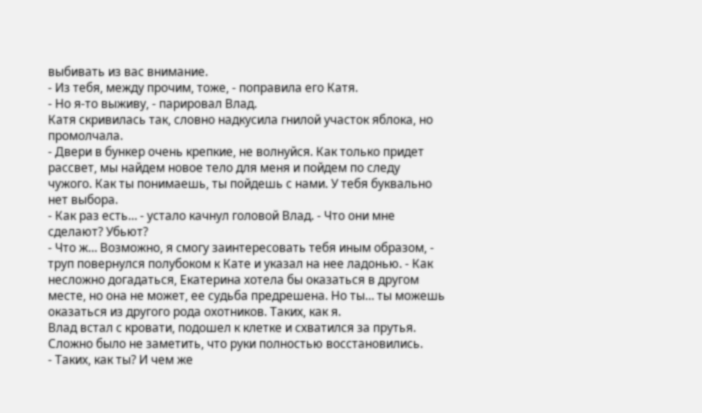выбивать из вас внимание.
- Из тебя, между прочим, тоже, - поправила его Катя.
- Но я-то выживу, - парировал Влад.
Катя скривилась так, словно надкусила гнилой участок яблока, но промолчала.
- Двери в бункер очень крепкие, не волнуйся. Как только придет рассвет, мы найдем новое тело для меня и пойдем по следу чужого. Как ты понимаешь, ты пойдешь с нами. У тебя буквально нет выбора.
- Как раз есть… - устало качнул головой Влад. - Что они мне сделают? Убьют?
- Что ж… Возможно, я смогу заинтересовать тебя иным образом, - труп повернулся полубоком к Кате и указал на нее ладонью. - Как несложно догадаться, Екатерина хотела бы оказаться в другом месте, но она не может, ее судьба предрешена. Но ты… ты можешь оказаться из другого рода охотников. Таких, как я.
Влад встал с кровати, подошел к клетке и схватился за прутья. Сложно было не заметить, что руки полностью восстановились.
- Таких, как ты? И чем же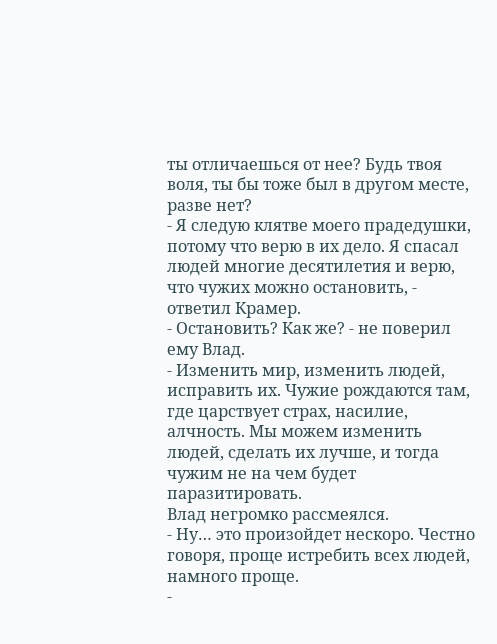ты отличаешься от нее? Будь твоя воля, ты бы тоже был в другом месте, разве нет?
- Я следую клятве моего прадедушки, потому что верю в их дело. Я спасал людей многие десятилетия и верю, что чужих можно остановить, - ответил Крамер.
- Остановить? Как же? - не поверил ему Влад.
- Изменить мир, изменить людей, исправить их. Чужие рождаются там, где царствует страх, насилие, алчность. Мы можем изменить людей, сделать их лучше, и тогда чужим не на чем будет паразитировать.
Влад негромко рассмеялся.
- Ну… это произойдет нескоро. Честно говоря, проще истребить всех людей, намного проще.
-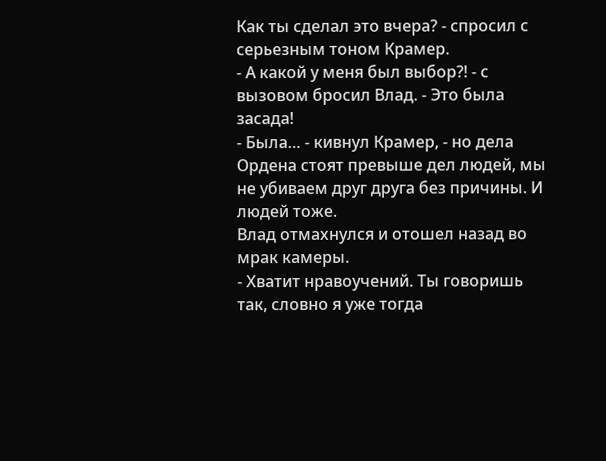Как ты сделал это вчера? - спросил с серьезным тоном Крамер.
- А какой у меня был выбор?! - с вызовом бросил Влад. - Это была засада!
- Была… - кивнул Крамер, - но дела Ордена стоят превыше дел людей, мы не убиваем друг друга без причины. И людей тоже.
Влад отмахнулся и отошел назад во мрак камеры.
- Хватит нравоучений. Ты говоришь так, словно я уже тогда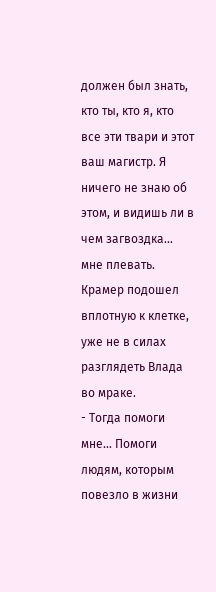должен был знать, кто ты, кто я, кто все эти твари и этот ваш магистр. Я ничего не знаю об этом, и видишь ли в чем загвоздка… мне плевать.
Крамер подошел вплотную к клетке, уже не в силах разглядеть Влада во мраке.
- Тогда помоги мне… Помоги людям, которым повезло в жизни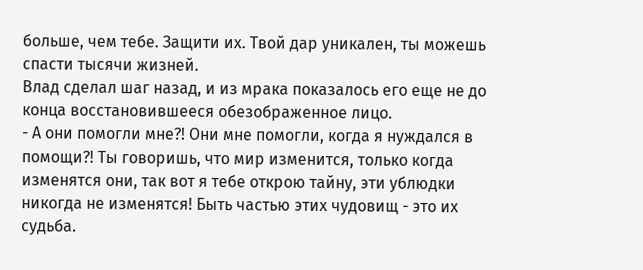больше, чем тебе. Защити их. Твой дар уникален, ты можешь спасти тысячи жизней.
Влад сделал шаг назад, и из мрака показалось его еще не до конца восстановившееся обезображенное лицо.
- А они помогли мне?! Они мне помогли, когда я нуждался в помощи?! Ты говоришь, что мир изменится, только когда изменятся они, так вот я тебе открою тайну, эти ублюдки никогда не изменятся! Быть частью этих чудовищ - это их судьба.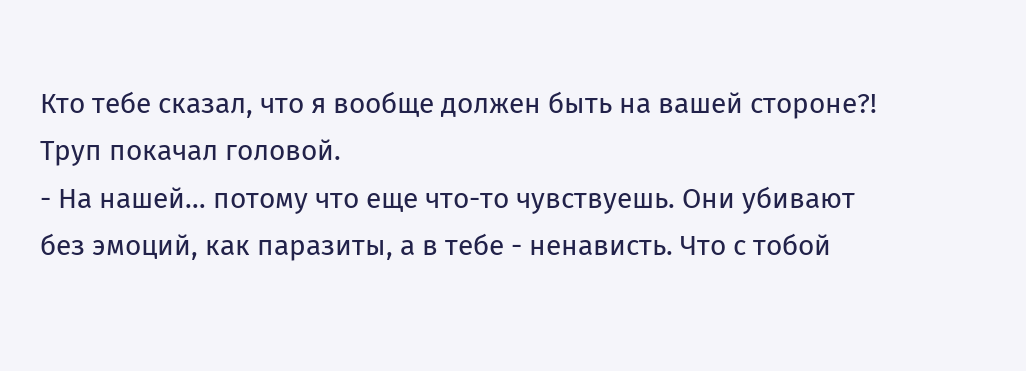Кто тебе сказал, что я вообще должен быть на вашей стороне?!
Труп покачал головой.
- На нашей… потому что еще что-то чувствуешь. Они убивают без эмоций, как паразиты, а в тебе - ненависть. Что с тобой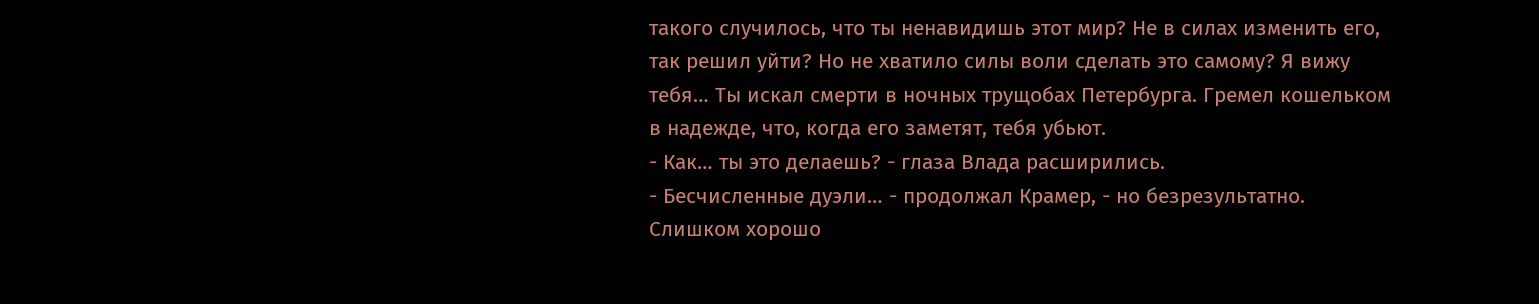такого случилось, что ты ненавидишь этот мир? Не в силах изменить его, так решил уйти? Но не хватило силы воли сделать это самому? Я вижу тебя… Ты искал смерти в ночных трущобах Петербурга. Гремел кошельком в надежде, что, когда его заметят, тебя убьют.
- Как… ты это делаешь? - глаза Влада расширились.
- Бесчисленные дуэли… - продолжал Крамер, - но безрезультатно. Слишком хорошо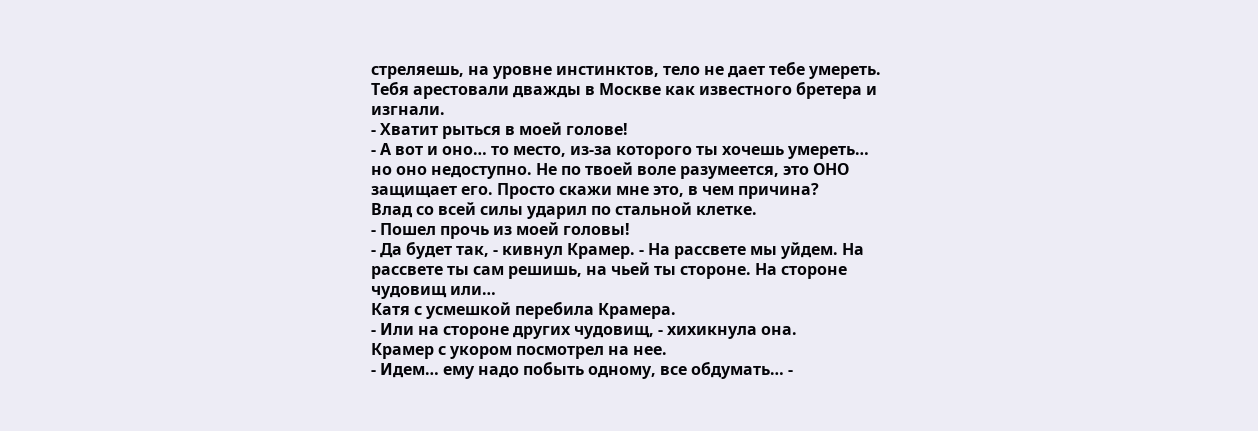стреляешь, на уровне инстинктов, тело не дает тебе умереть. Тебя арестовали дважды в Москве как известного бретера и изгнали.
- Хватит рыться в моей голове!
- А вот и оно… то место, из-за которого ты хочешь умереть… но оно недоступно. Не по твоей воле разумеется, это ОНО защищает его. Просто скажи мне это, в чем причина?
Влад со всей силы ударил по стальной клетке.
- Пошел прочь из моей головы!
- Да будет так, - кивнул Крамер. - На рассвете мы уйдем. На рассвете ты сам решишь, на чьей ты стороне. На стороне чудовищ или…
Катя с усмешкой перебила Крамера.
- Или на стороне других чудовищ, - хихикнула она.
Крамер с укором посмотрел на нее.
- Идем… ему надо побыть одному, все обдумать… -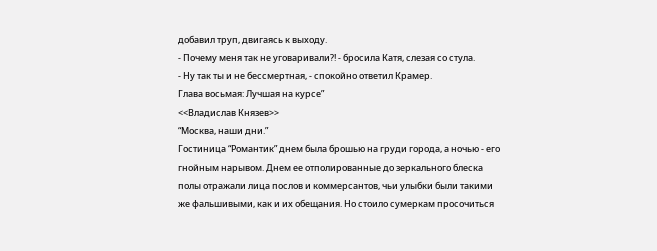добавил труп, двигаясь к выходу.
- Почему меня так не уговаривали?! - бросила Катя, слезая со стула.
- Ну так ты и не бессмертная, - спокойно ответил Крамер.
Глава восьмая: Лучшая на курсе”
<<Владислав Князев>>
“Москва, наши дни.”
Гостиница “Романтик” днем была брошью на груди города, а ночью - его гнойным нарывом. Днем ее отполированные до зеркального блеска полы отражали лица послов и коммерсантов, чьи улыбки были такими же фальшивыми, как и их обещания. Но стоило сумеркам просочиться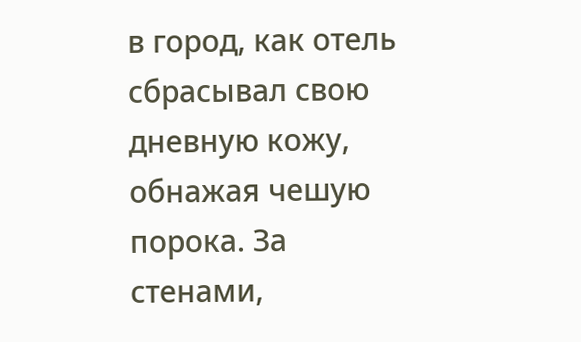в город, как отель сбрасывал свою дневную кожу, обнажая чешую порока. За стенами,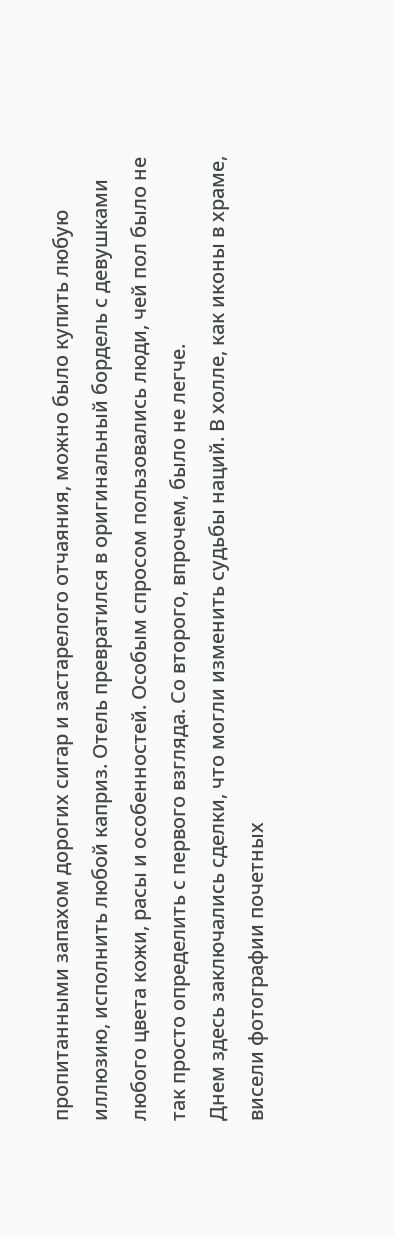пропитанными запахом дорогих сигар и застарелого отчаяния, можно было купить любую иллюзию, исполнить любой каприз. Отель превратился в оригинальный бордель с девушками любого цвета кожи, расы и особенностей. Особым спросом пользовались люди, чей пол было не так просто определить с первого взгляда. Со второго, впрочем, было не легче.
Днем здесь заключались сделки, что могли изменить судьбы наций. В холле, как иконы в храме, висели фотографии почетных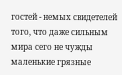гостей - немых свидетелей того, что даже сильным мира сего не чужды маленькие грязные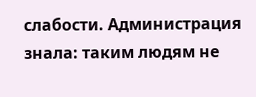слабости. Администрация знала: таким людям не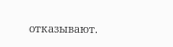отказывают.